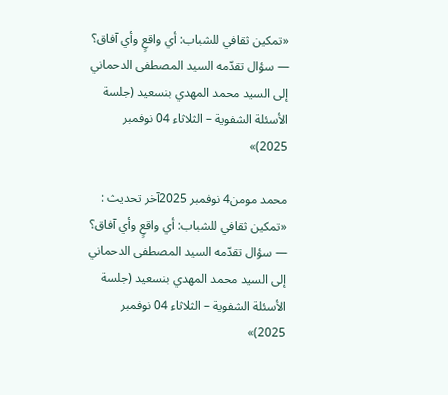«تمكين ثقافي للشباب: أي واقعٍ وأي آفاق؟ — سؤال تقدّمه السيد المصطفى الدحماني إلى السيد محمد المهدي بنسعيد (جلسة الأسئلة الشفوية – الثلاثاء 04 نوفمبر 2025)»

محمد مومن4 نوفمبر 2025آخر تحديث :
«تمكين ثقافي للشباب: أي واقعٍ وأي آفاق؟ — سؤال تقدّمه السيد المصطفى الدحماني إلى السيد محمد المهدي بنسعيد (جلسة الأسئلة الشفوية – الثلاثاء 04 نوفمبر 2025)»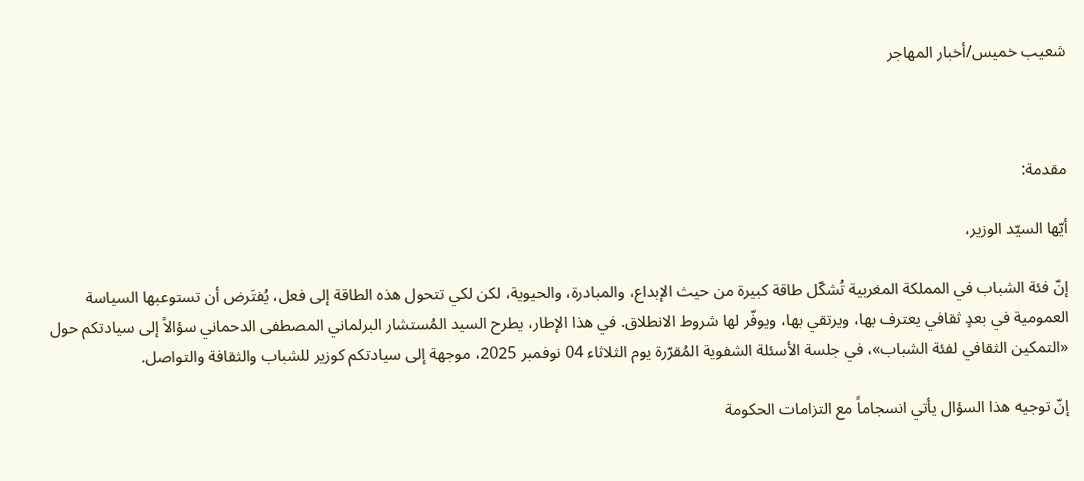شعيب خميس/أخبار المهاجر



مقدمة:

أيّها السيّد الوزير،

إنّ فئة الشباب في المملكة المغربية تُشكّل طاقة كبيرة من حيث الإبداع، والمبادرة، والحيوية، لكن لكي تتحول هذه الطاقة إلى فعل، يُفتَرض أن تستوعبها السياسة العمومية في بعدٍ ثقافي يعترف بها، ويرتقي بها، ويوفّر لها شروط الانطلاق. في هذا الإطار، يطرح السيد المُستشار البرلماني المصطفى الدحماني سؤالاً إلى سيادتكم حول «التمكين الثقافي لفئة الشباب»، في جلسة الأسئلة الشفوية المُقرّرة يوم الثلاثاء 04 نوفمبر 2025، موجهة إلى سيادتكم كوزير للشباب والثقافة والتواصل.

إنّ توجيه هذا السؤال يأتي انسجاماً مع التزامات الحكومة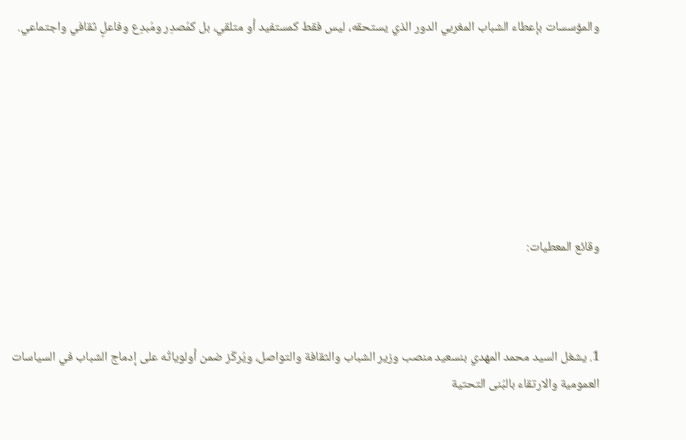والمؤسسات بإعطاء الشباب المغربي الدور الذي يستحقه، ليس فقط كمستفيد أو متلقي، بل كمُصدِر ومُبدِع وفاعلٍ ثقافي واجتماعي.







وقائع المعطيات:



1. يشغل السيد محمد المهدي بنسعيد منصب وزير الشباب والثقافة والتواصل، ويُركّز ضمن أولوياتُه على إدماج الشباب في السياسات العمومية والارتقاء بالبُنى التحتية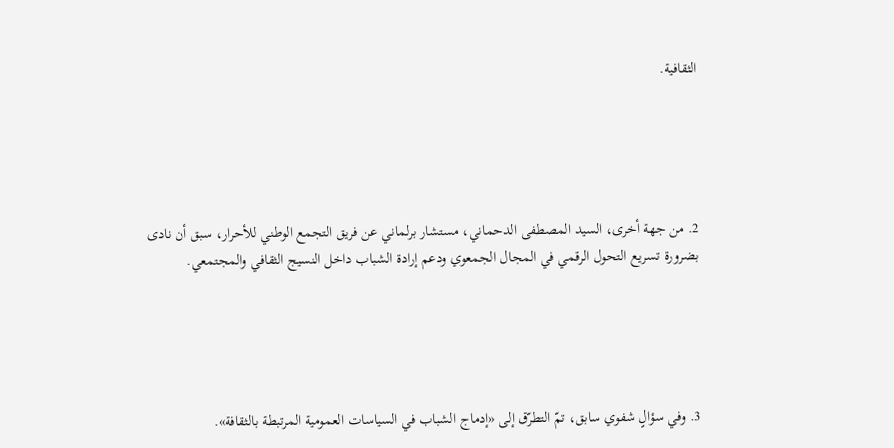الثقافية.





2. من جهة أخرى، السيد المصطفى الدحماني، مستشار برلماني عن فريق التجمع الوطني للأحرار، سبق أن نادى بضرورة تسريع التحول الرقمي في المجال الجمعوي ودعم إرادة الشباب داخل النسيج الثقافي والمجتمعي.





3. وفي سؤالٍ شفوي سابق، تمّ التطرّق إلى «إدماج الشباب في السياسات العمومية المرتبطة بالثقافة».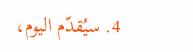4. سيُقدّم اليوم،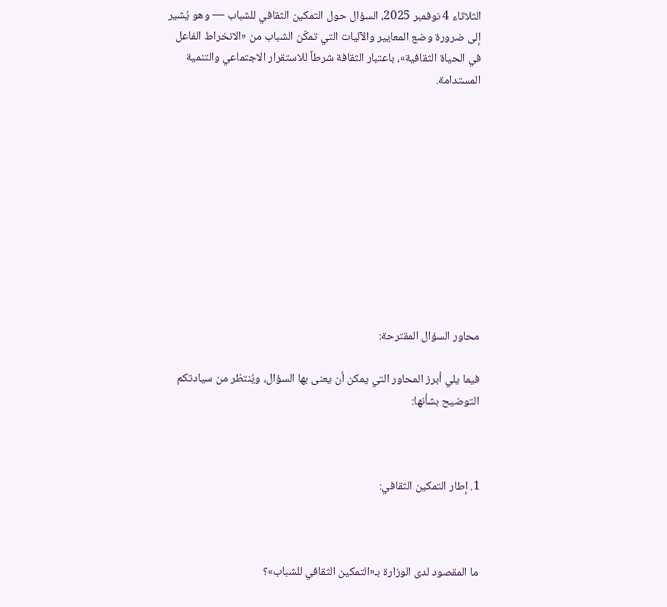الثلاثاء 4 نوفمبر 2025، السؤال حول التمكين الثقافي للشباب — وهو يُشير إلى ضرورة وضع المعايير والآليات التي تمكّن الشباب من «الانخراط الفاعل في الحياة الثقافية»، باعتبار الثقافة شرطاً للاستقرار الاجتماعي والتنمية المستدامة.











محاور السؤال المقترحة:

فيما يلي أبرز المحاور التي يمكن أن يعنى بها السؤال، ويُنتظر من سيادتكم التوضيح بشأنها:



1. إطار التمكين الثقافي:



ما المقصود لدى الوزارة بـ«التمكين الثقافي للشباب»؟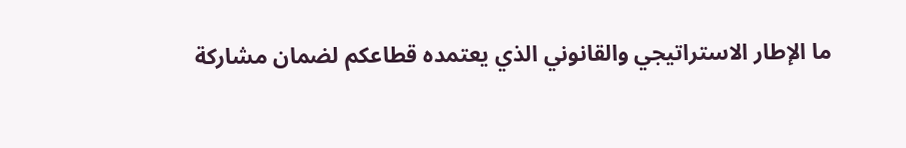ما الإطار الاستراتيجي والقانوني الذي يعتمده قطاعكم لضمان مشاركة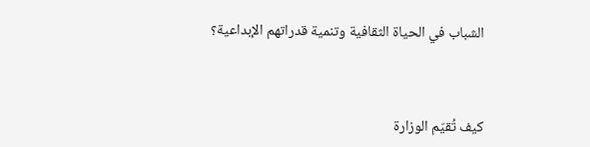الشباب في الحياة الثقافية وتنمية قدراتهم الإبداعية؟



كيف تُقيّم الوزارة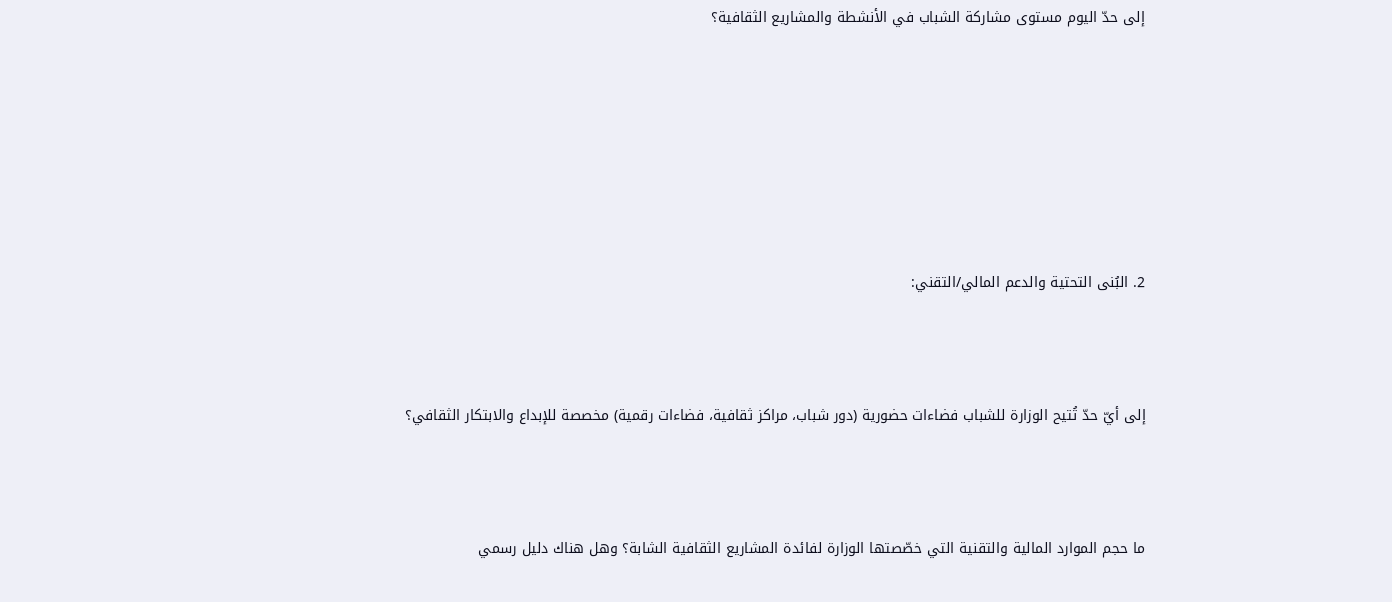إلى حدّ اليوم مستوى مشاركة الشباب في الأنشطة والمشاريع الثقافية؟







2. البُنى التحتية والدعم المالي/التقني:



إلى أيّ حدّ تُتيح الوزارة للشباب فضاءات حضورية (دور شباب، مراكز ثقافية، فضاءات رقمية) مخصصة للإبداع والابتكار الثقافي؟



ما حجم الموارد المالية والتقنية التي خصّصتها الوزارة لفائدة المشاريع الثقافية الشابة؟ وهل هناك دليل رسمي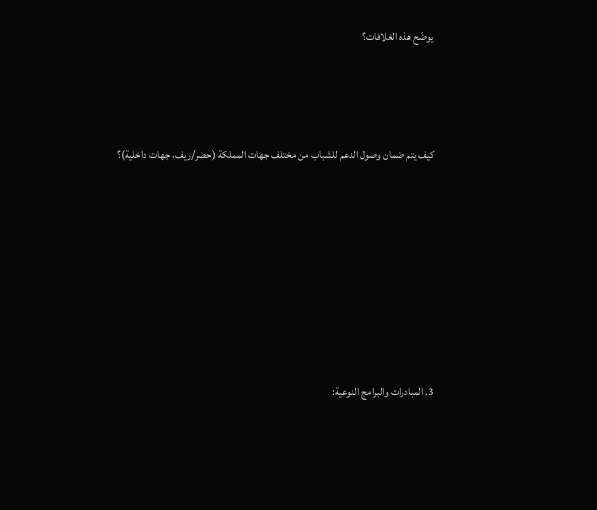يوضّح هذه الغلافات؟



كيف يتم ضمان وصول الدعم للشباب من مختلف جهات المملكة (حضر/ريف، جهات داخلية)؟







3. المبادرات والبرامج النوعية: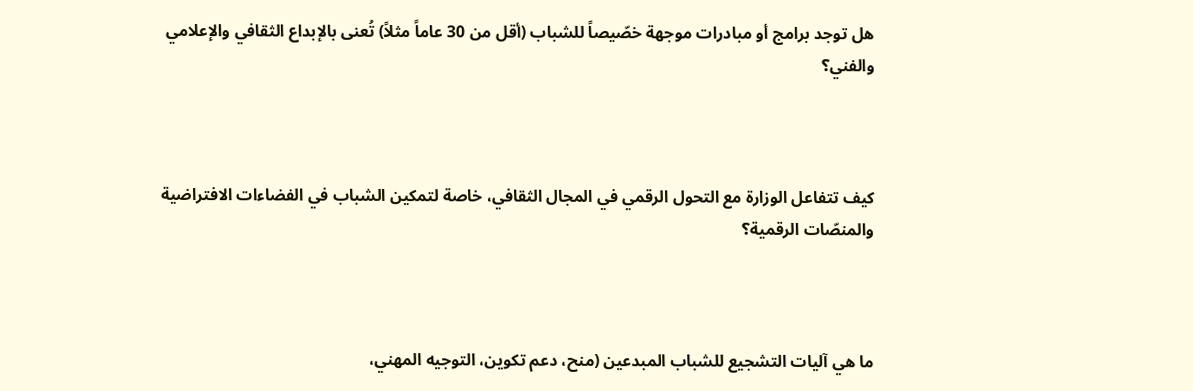هل توجد برامج أو مبادرات موجهة خصّيصاً للشباب (أقل من 30 عاماً مثلاً) تُعنى بالإبداع الثقافي والإعلامي والفني؟



كيف تتفاعل الوزارة مع التحول الرقمي في المجال الثقافي، خاصة لتمكين الشباب في الفضاءات الافتراضية والمنصّات الرقمية؟



ما هي آليات التشجيع للشباب المبدعين (منح، دعم تكوين، التوجيه المهني،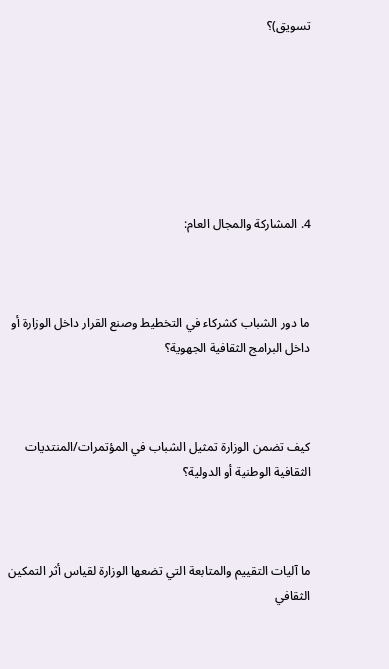تسويق)؟







4. المشاركة والمجال العام:



ما دور الشباب كشركاء في التخطيط وصنع القرار داخل الوزارة أو داخل البرامج الثقافية الجهوية؟



كيف تضمن الوزارة تمثيل الشباب في المؤتمرات/المنتديات الثقافية الوطنية أو الدولية؟



ما آليات التقييم والمتابعة التي تضعها الوزارة لقياس أثر التمكين الثقافي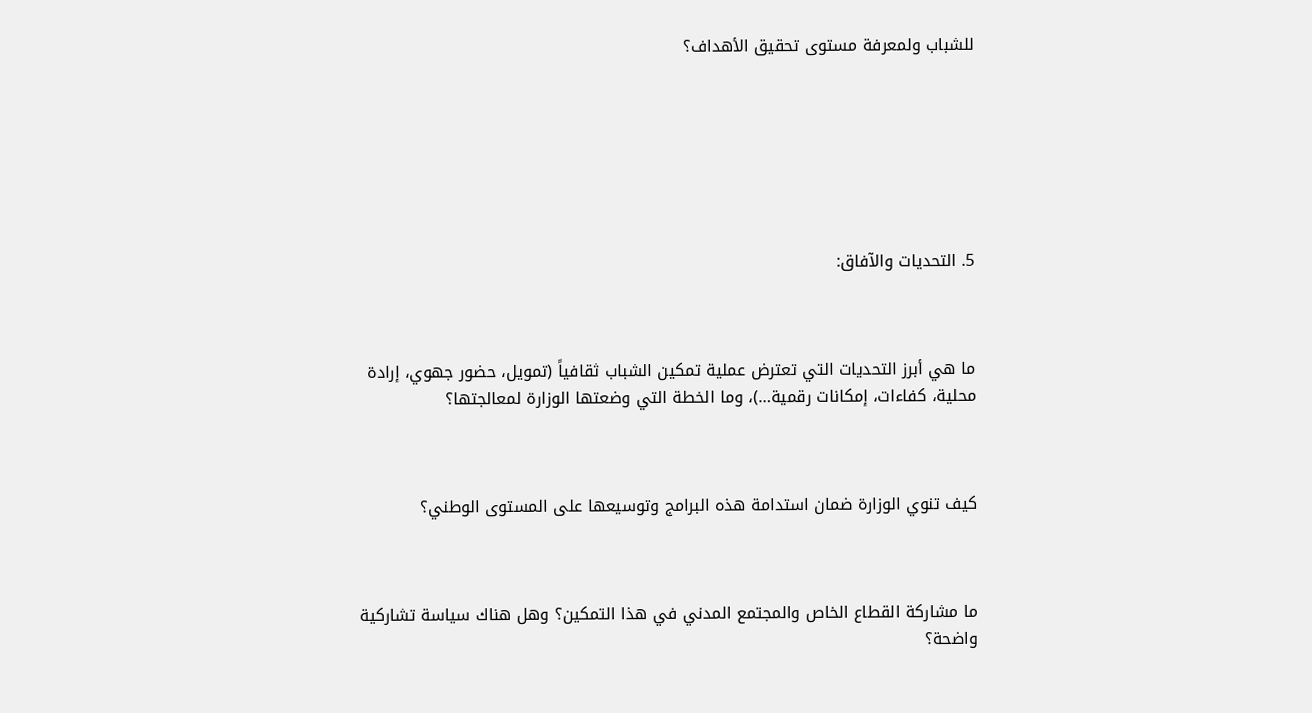للشباب ولمعرفة مستوى تحقيق الأهداف؟







5. التحديات والآفاق:



ما هي أبرز التحديات التي تعترض عملية تمكين الشباب ثقافياً (تمويل، حضور جهوي، إرادة محلية، كفاءات، إمكانات رقمية…)، وما الخطة التي وضعتها الوزارة لمعالجتها؟



كيف تنوي الوزارة ضمان استدامة هذه البرامج وتوسيعها على المستوى الوطني؟



ما مشاركة القطاع الخاص والمجتمع المدني في هذا التمكين؟ وهل هناك سياسة تشاركية واضحة؟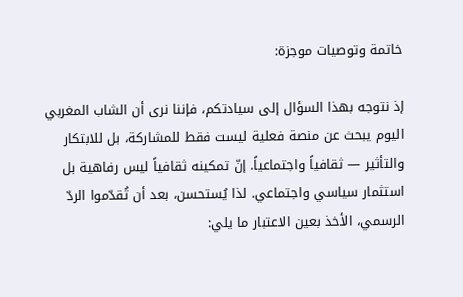خاتمة وتوصيات موجزة:

إذ نتوجه بهذا السؤال إلى سيادتكم، فإننا نرى أن الشاب المغربي اليوم يبحث عن منصة فعلية ليست فقط للمشاركة، بل للابتكار والتأثير — ثقافياً واجتماعياً. إنّ تمكينه ثقافياً ليس رفاهية بل استثمار سياسي واجتماعي. لذا يُستحسن، بعد أن تُقدّموا الردّ الرسمي، الأخذ بعين الاعتبار ما يلي: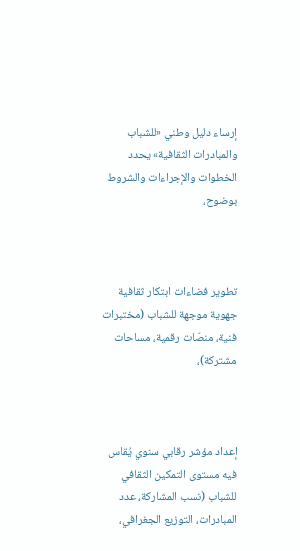إرساء دليل وطني «للشباب والمبادرات الثقافية» يحدد الخطوات والإجراءات والشروط بوضوح،



تطوير فضاءات ابتكار ثقافية جهوية موجهة للشباب (مختبرات فنية، منصّات رقمية، مساحات مشتركة)،



إعداد مؤشر رقابي سنوي يُقاس فيه مستوى التمكين الثقافي للشباب (نسب المشاركة، عدد المبادرات، التوزيع الجغرافي،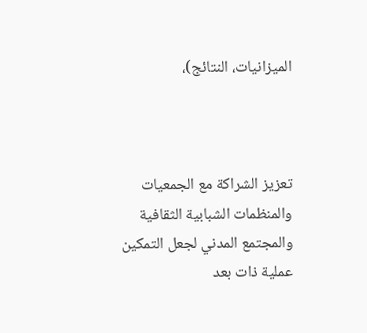الميزانيات، النتائج)،



تعزيز الشراكة مع الجمعيات والمنظمات الشبابية الثقافية والمجتمع المدني لجعل التمكين عملية ذات بعد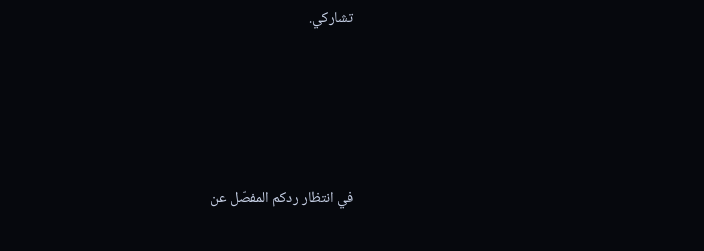تشاركي.





في انتظار ردكم المفصّل عن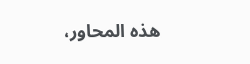هذه المحاور،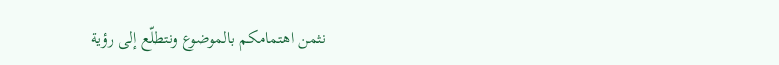نثمن اهتمامكم بالموضوع ونتطلّع إلى رؤية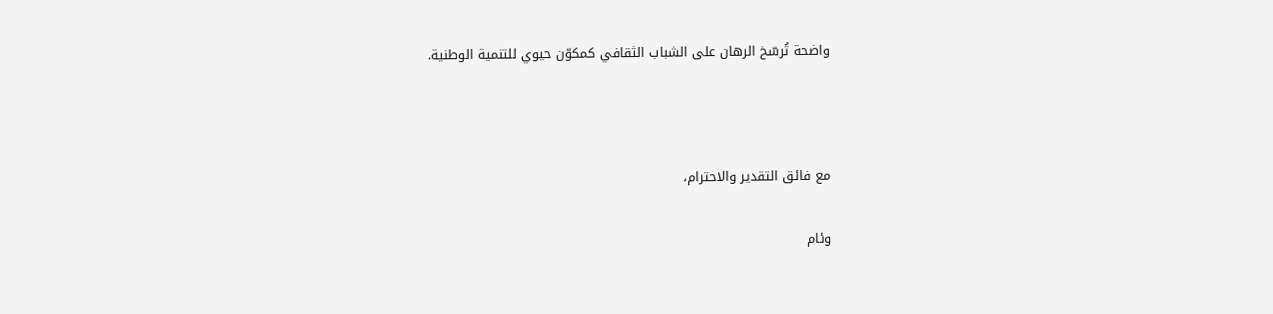واضحة تُرسّخ الرهان على الشباب الثقافي كمكوّن حيوي للتنمية الوطنية.



مع فائق التقدير والاحترام،

وئام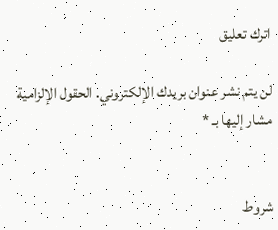اترك تعليق

لن يتم نشر عنوان بريدك الإلكتروني. الحقول الإلزامية مشار إليها بـ *


شروط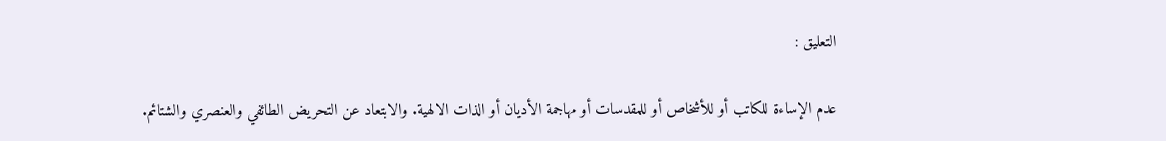التعليق :

عدم الإساءة للكاتب أو للأشخاص أو للمقدسات أو مهاجمة الأديان أو الذات الالهية. والابتعاد عن التحريض الطائفي والعنصري والشتائم.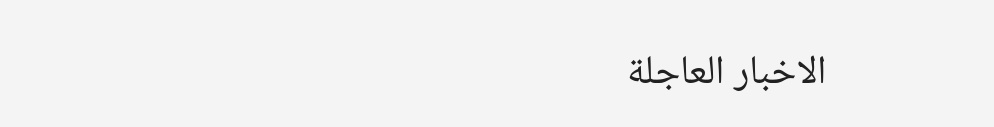الاخبار العاجلة